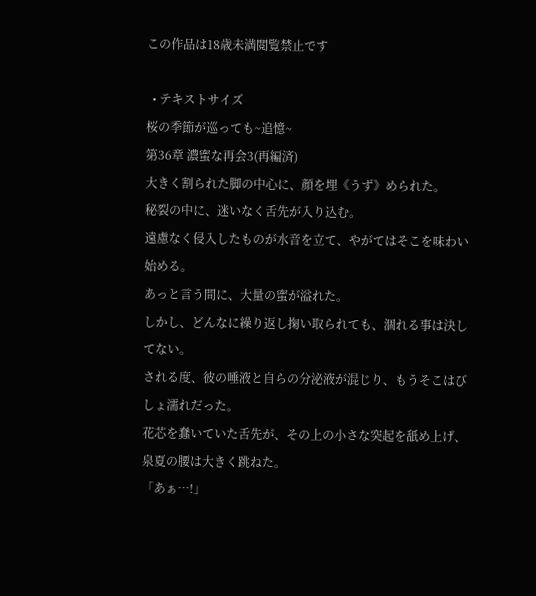この作品は18歳未満閲覧禁止です

  • テキストサイズ
桜の季節が巡っても~追憶~
第36章 濃蜜な再会3(再編済)
大きく割られた脚の中心に、顔を埋《うず》められた。
秘裂の中に、迷いなく舌先が入り込む。
遠慮なく侵入したものが水音を立て、やがてはそこを味わい始める。
あっと言う間に、大量の蜜が溢れた。
しかし、どんなに繰り返し掬い取られても、涸れる事は決してない。
される度、彼の唾液と自らの分泌液が混じり、もうそこはびしょ濡れだった。
花芯を蠢いていた舌先が、その上の小さな突起を舐め上げ、泉夏の腰は大きく跳ねた。
「あぁ…!」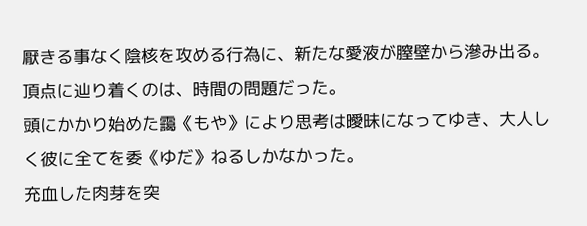厭きる事なく陰核を攻める行為に、新たな愛液が膣壁から滲み出る。
頂点に辿り着くのは、時間の問題だった。
頭にかかり始めた靄《もや》により思考は曖昧になってゆき、大人しく彼に全てを委《ゆだ》ねるしかなかった。
充血した肉芽を突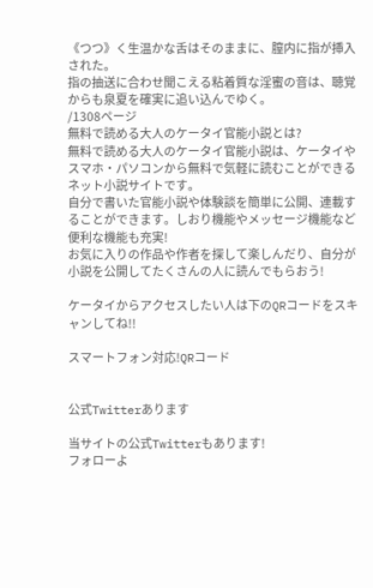《つつ》く生温かな舌はそのままに、膣内に指が挿入された。
指の抽送に合わせ聞こえる粘着質な淫蜜の音は、聴覚からも泉夏を確実に追い込んでゆく。
/1308ページ
無料で読める大人のケータイ官能小説とは?
無料で読める大人のケータイ官能小説は、ケータイやスマホ・パソコンから無料で気軽に読むことができるネット小説サイトです。
自分で書いた官能小説や体験談を簡単に公開、連載することができます。しおり機能やメッセージ機能など便利な機能も充実!
お気に入りの作品や作者を探して楽しんだり、自分が小説を公開してたくさんの人に読んでもらおう!

ケータイからアクセスしたい人は下のQRコードをスキャンしてね!!

スマートフォン対応!QRコード


公式Twitterあります

当サイトの公式Twitterもあります!
フォローよ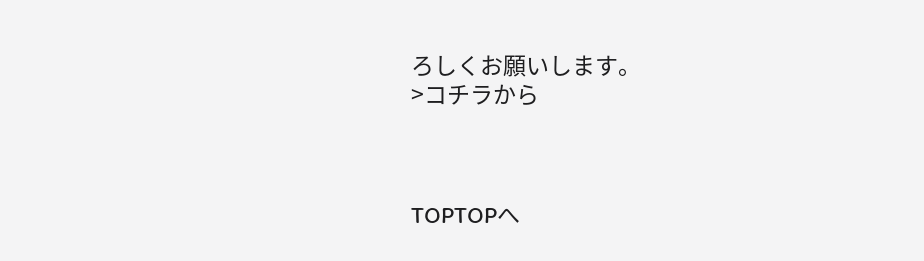ろしくお願いします。
>コチラから



TOPTOPへ